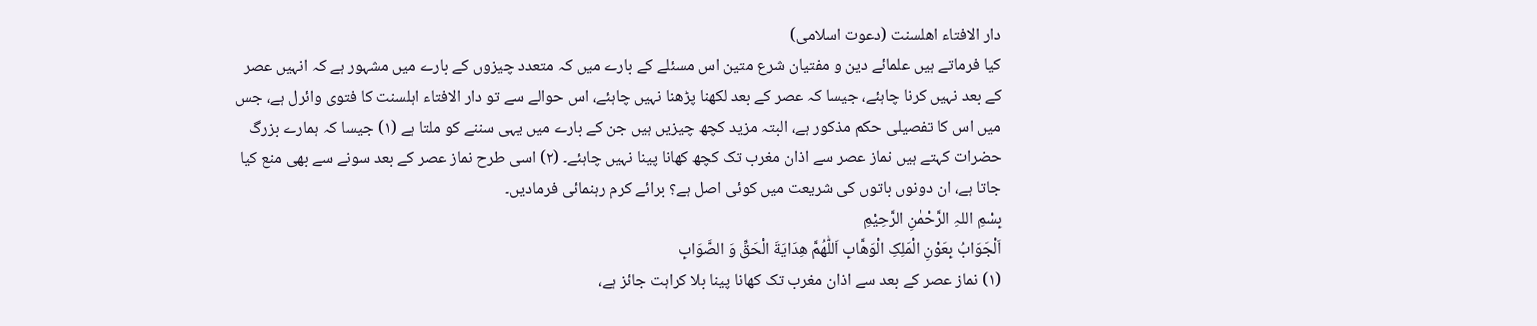دار الافتاء اھلسنت (دعوت اسلامی)
کیا فرماتے ہیں علمائے دین و مفتیان شرع متین اس مسئلے كے بارے میں کہ متعدد چیزوں کے بارے میں مشہور ہے کہ انہیں عصر کے بعد نہیں کرنا چاہئے، جیسا کہ عصر کے بعد لکھنا پڑھنا نہیں چاہئے، اس حوالے سے تو دار الافتاء اہلسنت کا فتوی وائرل ہے، جس میں اس کا تفصیلی حکم مذکور ہے، البتہ مزید کچھ چیزیں ہیں جن کے بارے میں یہی سننے کو ملتا ہے (۱) جیسا کہ ہمارے بزرگ حضرات کہتے ہیں نماز عصر سے اذان مغرب تک کچھ كهانا پینا نہیں چاہئے۔ (۲) اسی طرح نماز عصر کے بعد سونے سے بھی منع کیا جاتا ہے، ان دونوں باتوں کی شریعت میں کوئی اصل ہے؟ برائے کرم رہنمائی فرمادیں۔
بِسْمِ اللہِ الرَّحْمٰنِ الرَّحِيْمِ
اَلْجَوَابُ بِعَوْنِ الْمَلِکِ الْوَھَّابِ اَللّٰھُمَّ ھِدَايَةَ الْحَقِّ وَ الصَّوَابِ
(۱) نماز عصر کے بعد سے اذان مغرب تک کھانا پینا بلا کراہت جائز ہے،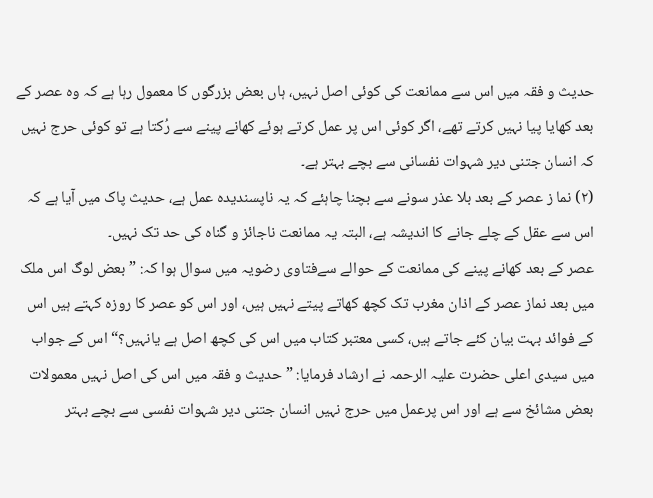حدیث و فقہ میں اس سے ممانعت کی کوئی اصل نہیں، ہاں بعض بزرگوں کا معمول رہا ہے کہ وہ عصر کے بعد کھایا پیا نہیں کرتے تھے، اگر کوئی اس پر عمل کرتے ہوئے کھانے پینے سے رُکتا ہے تو کوئی حرج نہیں کہ انسان جتنی دیر شہوات نفسانی سے بچے بہتر ہے۔
(۲) نما ز عصر کے بعد بلا عذر سونے سے بچنا چاہئے کہ یہ ناپسندیدہ عمل ہے، حدیث پاک میں آیا ہے کہ اس سے عقل کے چلے جانے کا اندیشہ ہے، البتہ یہ ممانعت ناجائز و گناہ کی حد تک نہیں۔
عصر کے بعد کھانے پینے کی ممانعت کے حوالے سےفتاوی رضویہ میں سوال ہوا کہ: ”بعض لوگ اس ملک میں بعد نماز عصر کے اذان مغرب تک کچھ کھاتے پیتے نہیں ہیں، اور اس کو عصر کا روزہ کہتے ہیں اس کے فوائد بہت بیان کئے جاتے ہیں، کسی معتبر کتاب میں اس کی کچھ اصل ہے یانہیں؟“ اس کے جواب میں سیدی اعلی حضرت علیہ الرحمہ نے ارشاد فرمایا: ”حدیث و فقہ میں اس کی اصل نہیں معمولات بعض مشائخ سے ہے اور اس پرعمل میں حرج نہیں انسان جتنی دیر شہوات نفسی سے بچے بہتر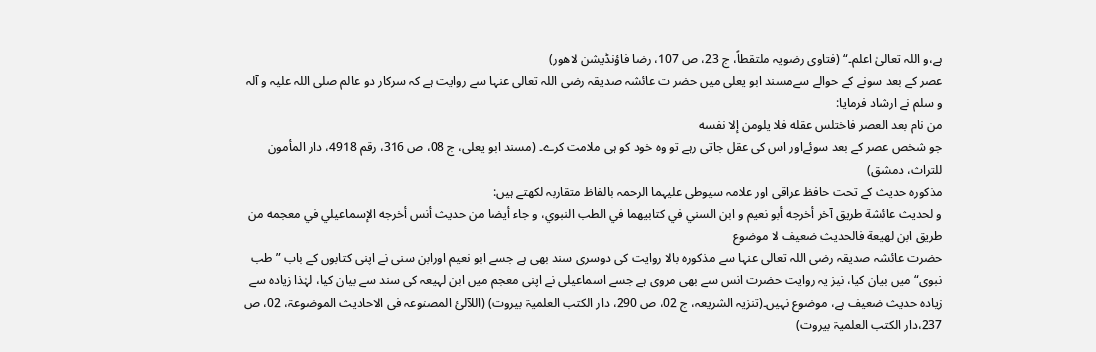ہے،و اللہ تعالیٰ اعلم۔“ (فتاوی رضویہ ملتقطاً، ج 23، ص 107، رضا فاؤنڈیشن لاھور)
عصر کے بعد سونے کے حوالے سےمسند ابو یعلی میں حضر ت عائشہ صدیقہ رضی اللہ تعالی عنہا سے روایت ہے کہ سرکار دو عالم صلی اللہ علیہ و آلہ و سلم نے ارشاد فرمایا:
من نام بعد العصر فاختلس عقله فلا يلومن إلا نفسه
جو شخص عصر کے بعد سوئےاور اس کی عقل جاتی رہے تو وہ خود کو ہی ملامت کرے۔ (مسند ابو یعلی، ج 08، ص 316، رقم 4918، دار المأمون للتراث، دمشق)
مذکورہ حدیث کے تحت حافظ عراقی اور علامہ سیوطی علیہما الرحمہ بالفاظ متقاربہ لکھتے ہیں:
و لحديث عائشة طريق آخر أخرجه أبو نعيم و ابن السني في كتابيهما في الطب النبوي، و جاء أيضا من حديث أنس أخرجه الإسماعيلي في معجمه من طريق ابن لهيعة فالحديث ضعيف لا موضوع
حضرت عائشہ صدیقہ رضی اللہ تعالی عنہا سے مذکورہ بالا روایت کی دوسری سند بھی ہے جسے ابو نعیم اورابن سنی نے اپنی کتابوں کے باب ”طب نبوی“ میں بیان کیا، نیز یہ روایت حضرت انس سے بھی مروی ہے جسے اسماعیلی نے اپنی معجم میں ابن لہیعہ کی سند سے بیان کیا، لہٰذا زیادہ سے زیادہ حدیث ضعیف ہے، موضوع نہیں۔(تنزیہ الشریعہ، ج 02، ص 290، دار الکتب العلمیۃ بیروت) (اللآلئ المصنوعہ فی الاحادیث الموضوعۃ، 02، ص 237،دار الکتب العلمیۃ بیروت)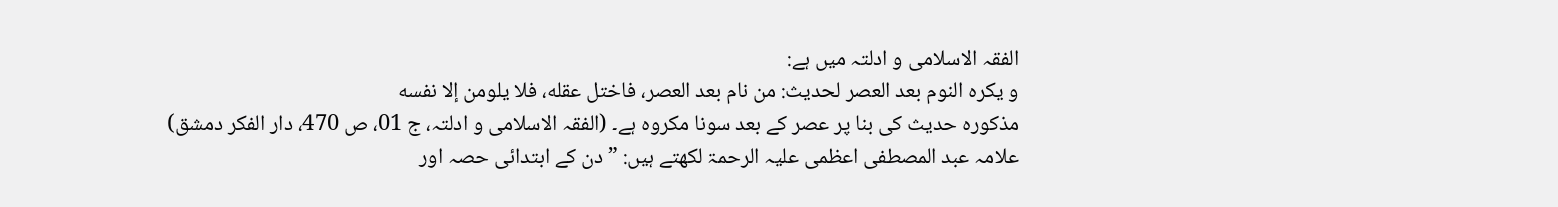الفقہ الاسلامی و ادلتہ میں ہے:
و يكره النوم بعد العصر لحديث: من نام بعد العصر، فاختل عقله، فلا يلومن إلا نفسه
مذکورہ حدیث کی بنا پر عصر کے بعد سونا مکروہ ہے۔ (الفقہ الاسلامی و ادلتہ، ج 01، ص 470، دار الفکر دمشق)
علامہ عبد المصطفی اعظمی علیہ الرحمۃ لکھتے ہیں: ” دن کے ابتدائی حصہ اور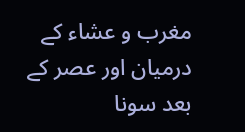مغرب و عشاء کے درمیان اور عصر کے بعد سونا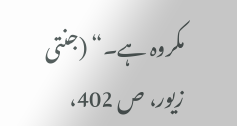مکروہ ہے۔“ (جنتی زیور، ص 402،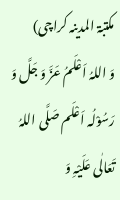مکتبۃ المدینہ کراچی)
وَ اللہُ اَعْلَمُ عَزَّ وَ جَلَّ وَ رَسُوْلُہ اَعْلَم صَلَّی اللہُ تَعَالٰی عَلَیْہِ وَ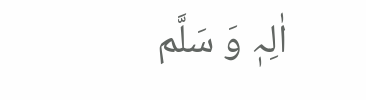اٰلِہٖ وَ سَلَّم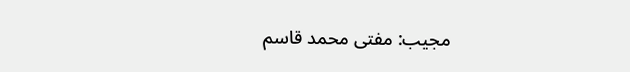مجیب: مفتی محمد قاسم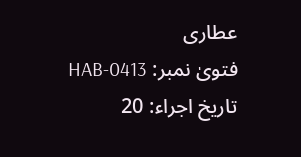عطاری
فتویٰ نمبر: HAB-0413
تاریخ اجراء: 20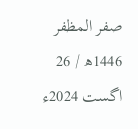صفر المظفر 1446ھ / 26 اگست 2024ء